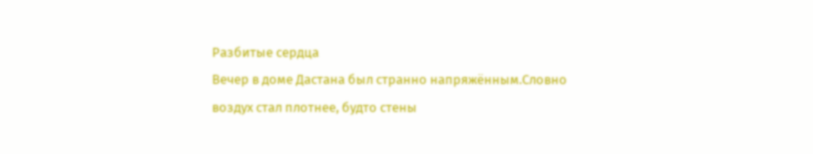Разбитые сердца
Вечер в доме Дастана был странно напряжённым.Словно воздух стал плотнее, будто стены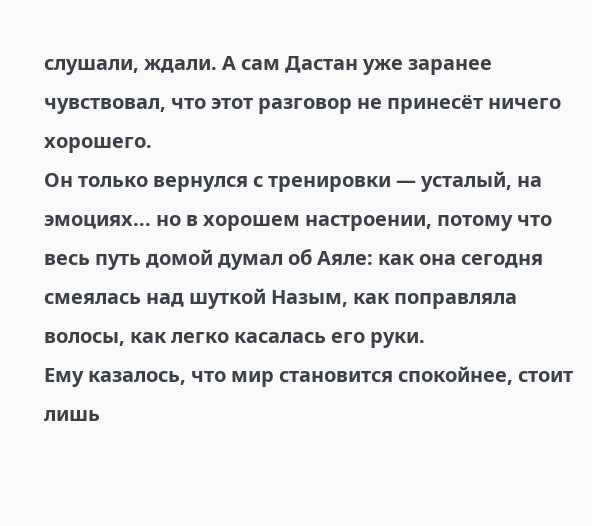слушали, ждали. А сам Дастан уже заранее чувствовал, что этот разговор не принесёт ничего хорошего.
Он только вернулся с тренировки — усталый, на эмоциях... но в хорошем настроении, потому что весь путь домой думал об Аяле: как она сегодня смеялась над шуткой Назым, как поправляла волосы, как легко касалась его руки.
Ему казалось, что мир становится спокойнее, стоит лишь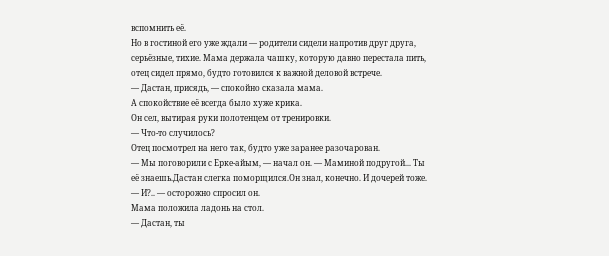вспомнить её.
Но в гостиной его уже ждали — родители сидели напротив друг друга, серьёзные, тихие. Мама держала чашку, которую давно перестала пить, отец сидел прямо, будто готовился к важной деловой встрече.
— Дастан, присядь, — спокойно сказала мама.
А спокойствие её всегда было хуже крика.
Он сел, вытирая руки полотенцем от тренировки.
— Что-то случилось?
Отец посмотрел на него так, будто уже заранее разочарован.
— Мы поговорили с Ерке-айым, — начал он. — Маминой подругой... Ты её знаешь.Дастан слегка поморщился.Он знал, конечно. И дочерей тоже.
— И?.. — осторожно спросил он.
Мама положила ладонь на стол.
— Дастан, ты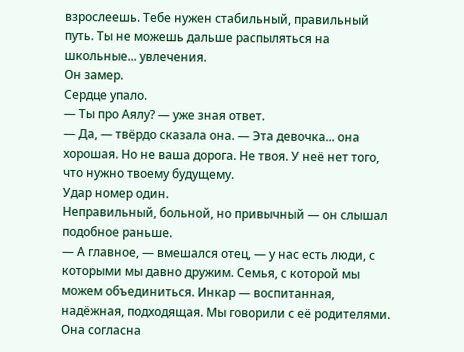взрослеешь. Тебе нужен стабильный, правильный путь. Ты не можешь дальше распыляться на школьные... увлечения.
Он замер.
Сердце упало.
— Ты про Аялу? — уже зная ответ.
— Да, — твёрдо сказала она. — Эта девочка... она хорошая. Но не ваша дорога. Не твоя. У неё нет того, что нужно твоему будущему.
Удар номер один.
Неправильный, больной, но привычный — он слышал подобное раньше.
— А главное, — вмешался отец, — у нас есть люди, с которыми мы давно дружим. Семья, с которой мы можем объединиться. Инкар — воспитанная, надёжная, подходящая. Мы говорили с её родителями. Она согласна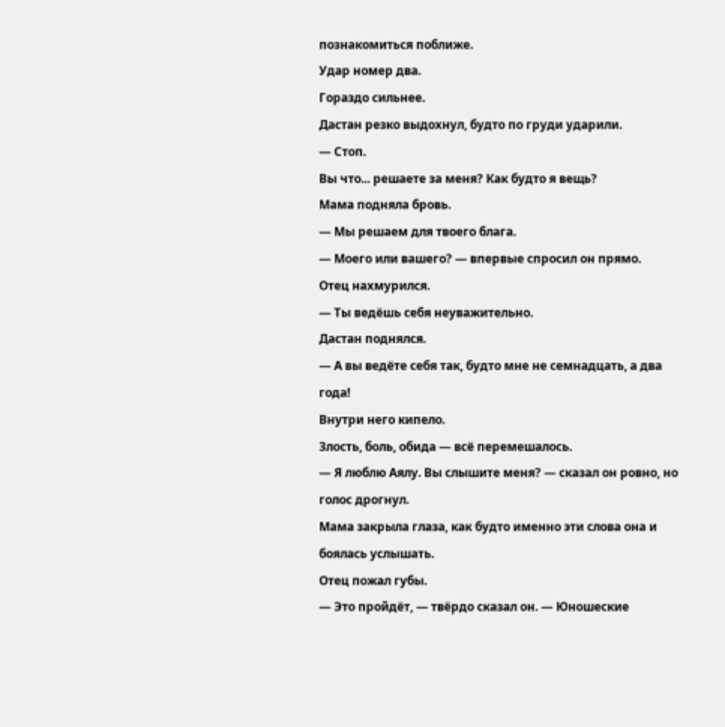познакомиться поближе.
Удар номер два.
Гораздо сильнее.
Дастан резко выдохнул, будто по груди ударили.
— Стоп.
Вы что... решаете за меня? Как будто я вещь?
Мама подняла бровь.
— Мы решаем для твоего блага.
— Моего или вашего? — впервые спросил он прямо.
Отец нахмурился.
— Ты ведёшь себя неуважительно.
Дастан поднялся.
— А вы ведёте себя так, будто мне не семнадцать, а два года!
Внутри него кипело.
Злость, боль, обида — всё перемешалось.
— Я люблю Аялу. Вы слышите меня? — сказал он ровно, но голос дрогнул.
Мама закрыла глаза, как будто именно эти слова она и боялась услышать.
Отец пожал губы.
— Это пройдёт, — твёрдо сказал он. — Юношеские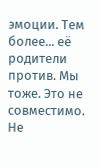эмоции. Тем более... её родители против. Мы тоже. Это не совместимо. Не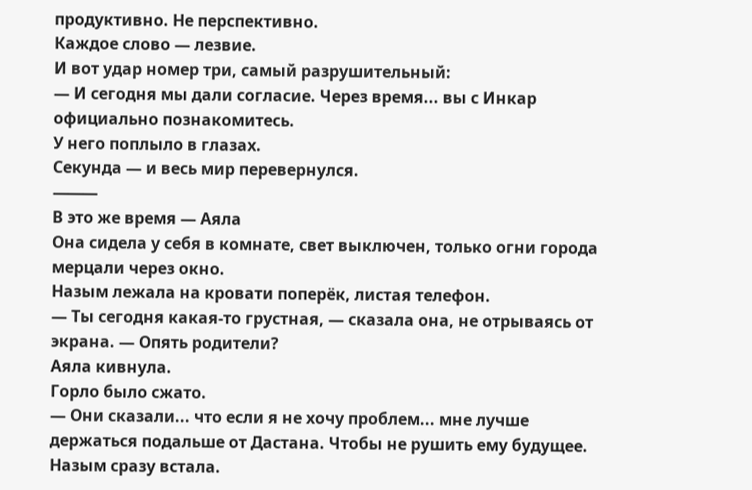продуктивно. Не перспективно.
Каждое слово — лезвие.
И вот удар номер три, самый разрушительный:
— И сегодня мы дали согласие. Через время... вы с Инкар официально познакомитесь.
У него поплыло в глазах.
Секунда — и весь мир перевернулся.
⸻
В это же время — Аяла
Она сидела у себя в комнате, свет выключен, только огни города мерцали через окно.
Назым лежала на кровати поперёк, листая телефон.
— Ты сегодня какая-то грустная, — сказала она, не отрываясь от экрана. — Опять родители?
Аяла кивнула.
Горло было сжато.
— Они сказали... что если я не хочу проблем... мне лучше держаться подальше от Дастана. Чтобы не рушить ему будущее.
Назым сразу встала.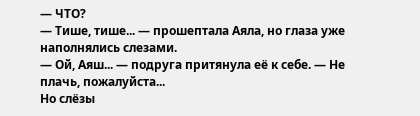— ЧТО?
— Тише, тише... — прошептала Аяла, но глаза уже наполнялись слезами.
— Ой, Аяш... — подруга притянула её к себе. — Не плачь, пожалуйста...
Но слёзы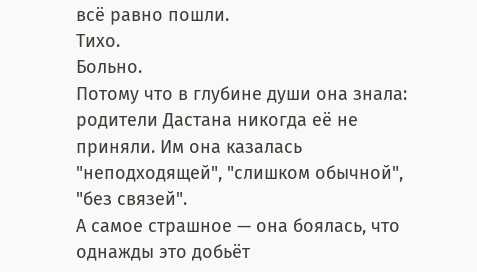всё равно пошли.
Тихо.
Больно.
Потому что в глубине души она знала: родители Дастана никогда её не приняли. Им она казалась "неподходящей", "слишком обычной", "без связей".
А самое страшное — она боялась, что однажды это добьёт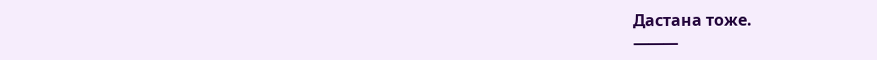Дастана тоже.
⸻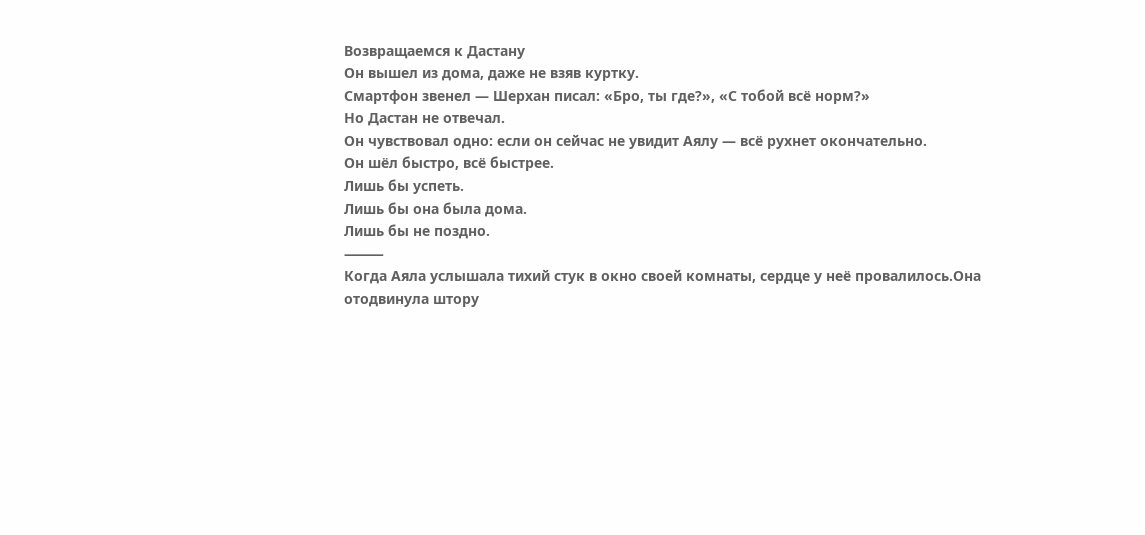Возвращаемся к Дастану
Он вышел из дома, даже не взяв куртку.
Смартфон звенел — Шерхан писал: «Бро, ты где?», «С тобой всё норм?»
Но Дастан не отвечал.
Он чувствовал одно: если он сейчас не увидит Аялу — всё рухнет окончательно.
Он шёл быстро, всё быстрее.
Лишь бы успеть.
Лишь бы она была дома.
Лишь бы не поздно.
⸻
Когда Аяла услышала тихий стук в окно своей комнаты, сердце у неё провалилось.Она отодвинула штору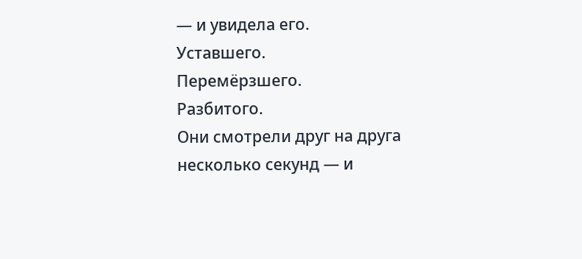— и увидела его.
Уставшего.
Перемёрзшего.
Разбитого.
Они смотрели друг на друга несколько секунд — и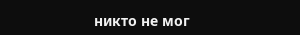никто не мог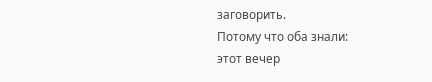заговорить.
Потому что оба знали:
этот вечер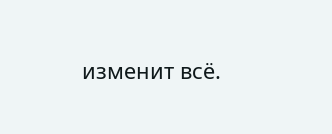изменит всё.